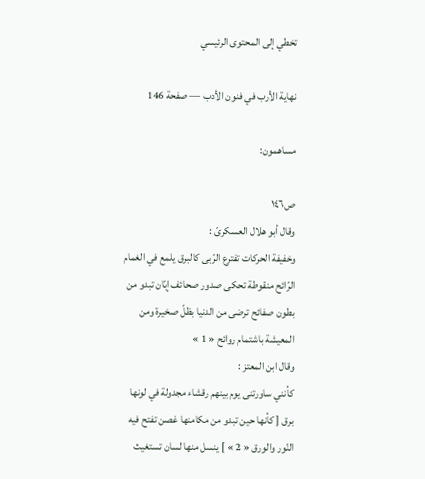تخطي إلى المحتوى الرئيسي

نهاية الأرب في فنون الأدب — صفحة 146

مساهمون:

ص١٤٦
وقال أبو هلال العسكرىّ :
وخفيفة الحركات تفترع الرّبى كالبرق يلمع في الغمام الرّائح منقوطة تحكى صدور صحائف إبّان تبدو من بطون صفائح ترضى من الدنيا بظلّ صخيرة ومن المعيشة باشتمام روائح « 1 »
وقال ابن المعتز :
كأنني ساورتنى يوم بينهم رقشاء مجدولة في لونها برق [ كأنها حين تبدو من مكامنها غصن تفتح فيه النّور والورق « 2 » ] ينسل منها لسان تستغيث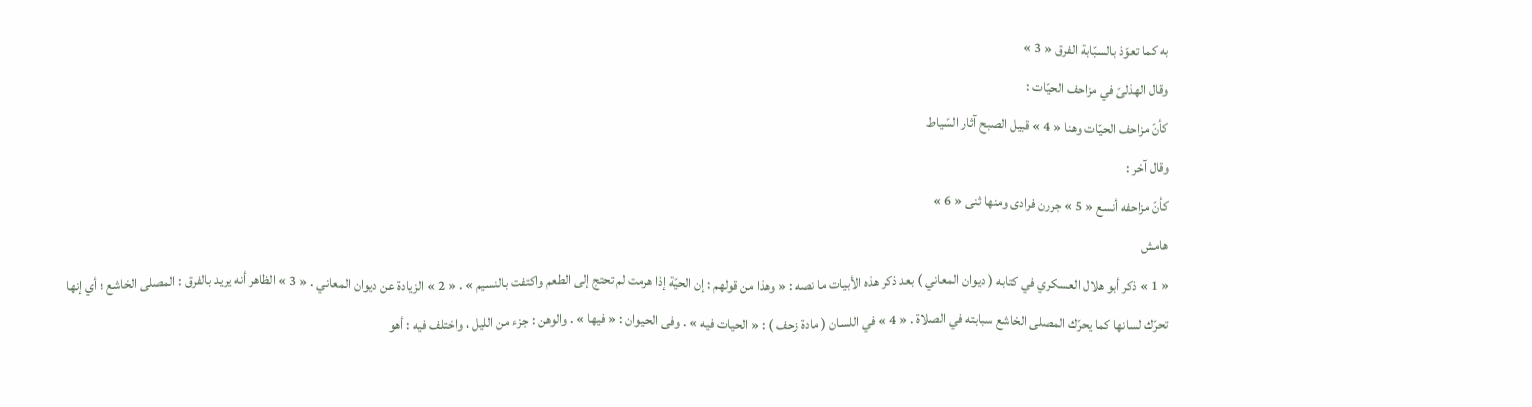به كما تعوّذ بالسبّابة الفرق « 3 »
وقال الهذلىّ في مزاحف الحيّات :
كأنّ مزاحف الحيّات وهنا « 4 » قبيل الصبح آثار السّياط
وقال آخر :
كأنّ مزاحفه أنسع « 5 » جررن فرادى ومنها ثنى « 6 »
هامش
« 1 » ذكر أبو هلال العسكري في كتابه ( ديوان المعاني ) بعد ذكر هذه الأبيات ما نصه : « وهذا من قولهم : إن الحيّة إذا هرمت لم تحتج إلى الطعم واكتفت بالنسيم » . « 2 » الزيادة عن ديوان المعاني . « 3 » الظاهر أنه يريد بالفرق : المصلى الخاشع ؛ أي إنها تحرّك لسانها كما يحرّك المصلى الخاشع سبابته في الصلاة . « 4 » في اللسان ( مادة زحف ) : « الحيات فيه » . وفى الحيوان : « فيها » . والوهن : جزء من الليل ، واختلف فيه : أهو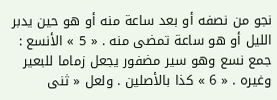نجو من نصفه أو بعد ساعة منه أو هو حين يدبر الليل أو هو ساعة تمضى منه . « 5 » الأنسع : جمع نسع وهو سير مضفور يجعل زماما للبعير وغيره . « 6 » كذا بالأصلين . ولعل « ثنى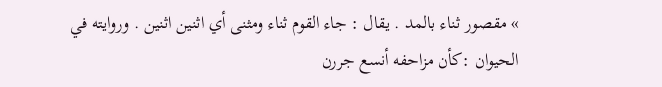» مقصور ثناء بالمد . يقال : جاء القوم ثناء ومثنى أي اثنين اثنين . وروايته في الحيوان :كأن مزاحفه أنسع جررن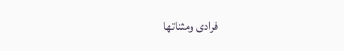فرادى ومثناتها